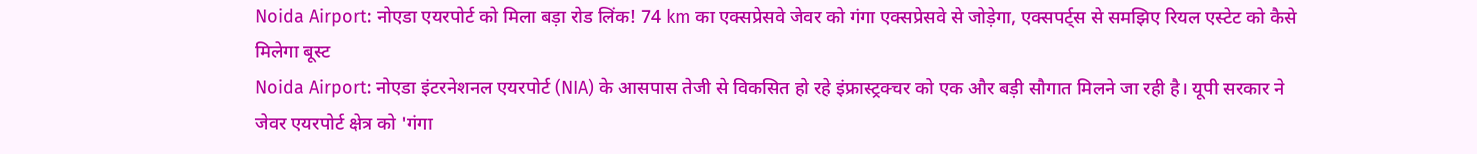Noida Airport: नोएडा एयरपोर्ट को मिला बड़ा रोड लिंक! 74 km का एक्सप्रेसवे जेवर को गंगा एक्सप्रेसवे से जोड़ेगा, एक्सपर्ट्स से समझिए रियल एस्टेट को कैसे मिलेगा बूस्ट
Noida Airport: नोएडा इंटरनेशनल एयरपोर्ट (NIA) के आसपास तेजी से विकसित हो रहे इंफ्रास्ट्रक्चर को एक और बड़ी सौगात मिलने जा रही है। यूपी सरकार ने जेवर एयरपोर्ट क्षेत्र को 'गंगा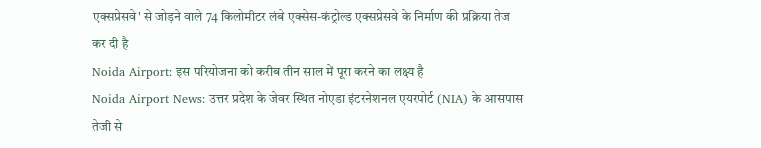एक्सप्रेसवे' से जोड़ने वाले 74 किलोमीटर लंबे एक्सेस-कंट्रोल्ड एक्सप्रेसवे के निर्माण की प्रक्रिया तेज कर दी है
Noida Airport: इस परियोजना को करीब तीन साल में पूरा करने का लक्ष्य है
Noida Airport News: उत्तर प्रदेश के जेवर स्थित नोएडा इंटरनेशनल एयरपोर्ट (NIA) के आसपास तेजी से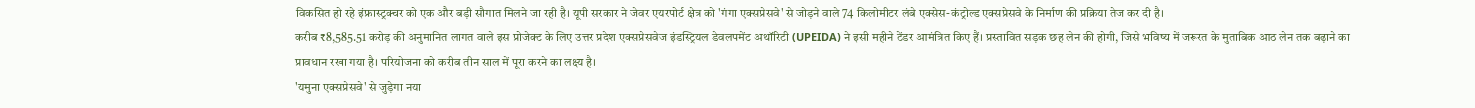विकसित हो रहे इंफ्रास्ट्रक्चर को एक और बड़ी सौगात मिलने जा रही है। यूपी सरकार ने जेवर एयरपोर्ट क्षेत्र को 'गंगा एक्सप्रेसवे' से जोड़ने वाले 74 किलोमीटर लंबे एक्सेस-कंट्रोल्ड एक्सप्रेसवे के निर्माण की प्रक्रिया तेज कर दी है।
करीब ₹8,585.51 करोड़ की अनुमानित लागत वाले इस प्रोजेक्ट के लिए उत्तर प्रदेश एक्सप्रेसवेज इंडस्ट्रियल डेवलपमेंट अथॉरिटी (UPEIDA) ने इसी महीने टेंडर आमंत्रित किए हैं। प्रस्तावित सड़क छह लेन की होगी, जिसे भविष्य में जरूरत के मुताबिक आठ लेन तक बढ़ाने का प्रावधान रखा गया है। परियोजना को करीब तीन साल में पूरा करने का लक्ष्य है।
'यमुना एक्सप्रेसवे' से जुड़ेगा नया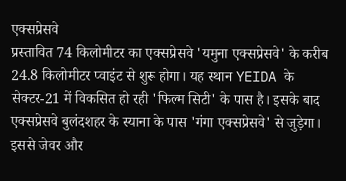एक्सप्रेसवे
प्रस्तावित 74 किलोमीटर का एक्सप्रेसवे 'यमुना एक्सप्रेसवे' के करीब 24.8 किलोमीटर प्वाइंट से शुरू होगा। यह स्थान YEIDA के सेक्टर-21 में विकसित हो रही 'फिल्म सिटी' के पास है। इसके बाद एक्सप्रेसवे बुलंदशहर के स्याना के पास 'गंगा एक्सप्रेसवे' से जुड़ेगा। इससे जेवर और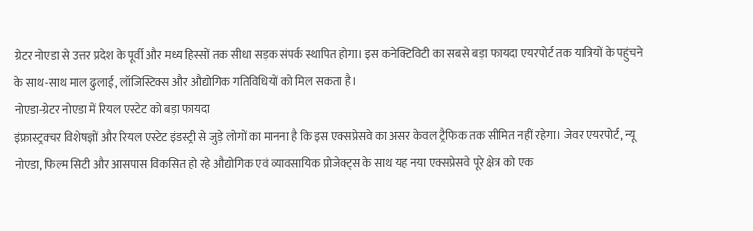ग्रेटर नोएडा से उत्तर प्रदेश के पूर्वी और मध्य हिस्सों तक सीधा सड़क संपर्क स्थापित होगा। इस कनेक्टिविटी का सबसे बड़ा फायदा एयरपोर्ट तक यात्रियों के पहुंचने के साथ-साथ माल ढुलाई, लॉजिस्टिक्स और औद्योगिक गतिविधियों को मिल सकता है।
नोएडा-ग्रेटर नोएडा में रियल एस्टेट को बड़ा फायदा
इंफ्रास्ट्रक्चर विशेषज्ञों और रियल एस्टेट इंडस्ट्री से जुड़े लोगों का मानना है कि इस एक्सप्रेसवे का असर केवल ट्रैफिक तक सीमित नहीं रहेगा। जेवर एयरपोर्ट, न्यू नोएडा, फिल्म सिटी और आसपास विकसित हो रहे औद्योगिक एवं व्यावसायिक प्रोजेक्ट्स के साथ यह नया एक्सप्रेसवे पूरे क्षेत्र को एक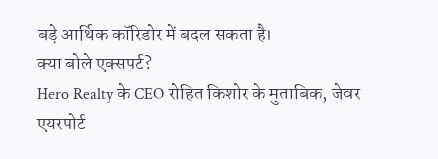बड़े आर्थिक कॉरिडोर में बदल सकता है।
क्या बोले एक्सपर्ट?
Hero Realty के CEO रोहित किशोर के मुताबिक, जेवर एयरपोर्ट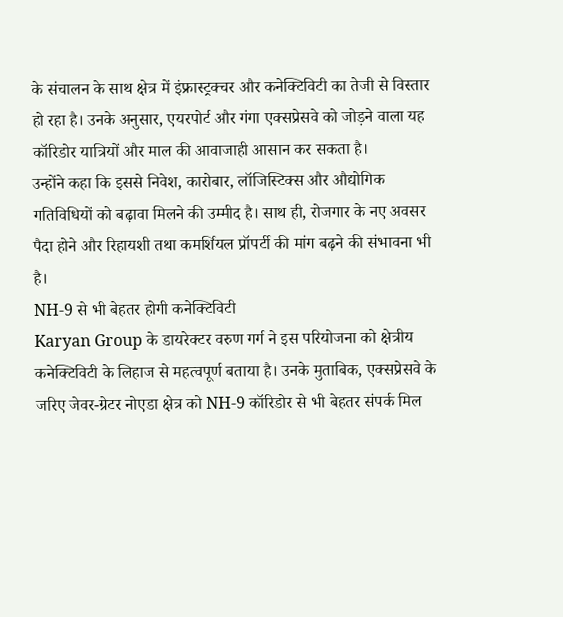के संचालन के साथ क्षेत्र में इंफ्रास्ट्रक्चर और कनेक्टिविटी का तेजी से विस्तार हो रहा है। उनके अनुसार, एयरपोर्ट और गंगा एक्सप्रेसवे को जोड़ने वाला यह कॉरिडोर यात्रियों और माल की आवाजाही आसान कर सकता है।
उन्होंने कहा कि इससे निवेश, कारोबार, लॉजिस्टिक्स और औद्योगिक गतिविधियों को बढ़ावा मिलने की उम्मीद है। साथ ही, रोजगार के नए अवसर पैदा होने और रिहायशी तथा कमर्शियल प्रॉपर्टी की मांग बढ़ने की संभावना भी है।
NH-9 से भी बेहतर होगी कनेक्टिविटी
Karyan Group के डायरेक्टर वरुण गर्ग ने इस परियोजना को क्षेत्रीय कनेक्टिविटी के लिहाज से महत्वपूर्ण बताया है। उनके मुताबिक, एक्सप्रेसवे के जरिए जेवर-ग्रेटर नोएडा क्षेत्र को NH-9 कॉरिडोर से भी बेहतर संपर्क मिल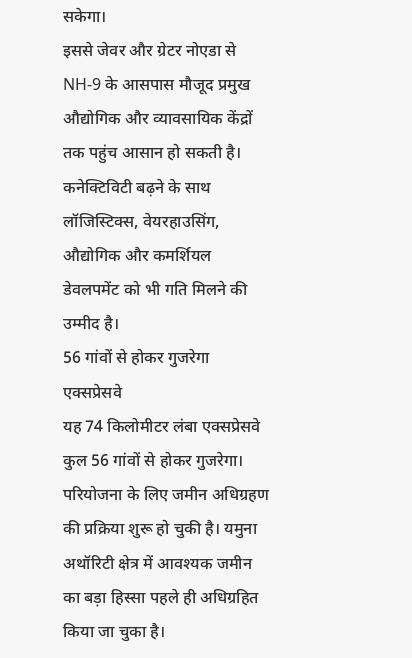सकेगा।
इससे जेवर और ग्रेटर नोएडा से NH-9 के आसपास मौजूद प्रमुख औद्योगिक और व्यावसायिक केंद्रों तक पहुंच आसान हो सकती है। कनेक्टिविटी बढ़ने के साथ लॉजिस्टिक्स, वेयरहाउसिंग, औद्योगिक और कमर्शियल डेवलपमेंट को भी गति मिलने की उम्मीद है।
56 गांवों से होकर गुजरेगा एक्सप्रेसवे
यह 74 किलोमीटर लंबा एक्सप्रेसवे कुल 56 गांवों से होकर गुजरेगा। परियोजना के लिए जमीन अधिग्रहण की प्रक्रिया शुरू हो चुकी है। यमुना अथॉरिटी क्षेत्र में आवश्यक जमीन का बड़ा हिस्सा पहले ही अधिग्रहित किया जा चुका है।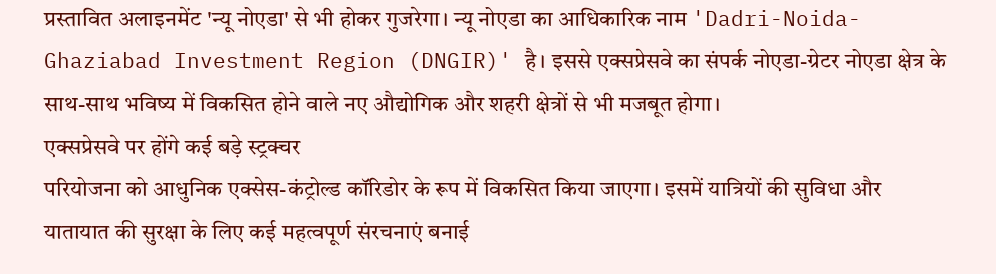प्रस्तावित अलाइनमेंट 'न्यू नोएडा' से भी होकर गुजरेगा। न्यू नोएडा का आधिकारिक नाम 'Dadri-Noida-Ghaziabad Investment Region (DNGIR)' है। इससे एक्सप्रेसवे का संपर्क नोएडा-ग्रेटर नोएडा क्षेत्र के साथ-साथ भविष्य में विकसित होने वाले नए औद्योगिक और शहरी क्षेत्रों से भी मजबूत होगा।
एक्सप्रेसवे पर होंगे कई बड़े स्ट्रक्चर
परियोजना को आधुनिक एक्सेस-कंट्रोल्ड कॉरिडोर के रूप में विकसित किया जाएगा। इसमें यात्रियों की सुविधा और यातायात की सुरक्षा के लिए कई महत्वपूर्ण संरचनाएं बनाई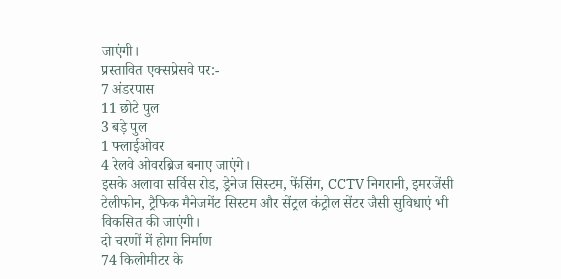जाएंगी।
प्रस्तावित एक्सप्रेसवे पर:-
7 अंडरपास
11 छोटे पुल
3 बड़े पुल
1 फ्लाईओवर
4 रेलवे ओवरब्रिज बनाए जाएंगे।
इसके अलावा सर्विस रोड, ड्रेनेज सिस्टम, फेंसिंग, CCTV निगरानी, इमरजेंसी टेलीफोन, ट्रैफिक मैनेजमेंट सिस्टम और सेंट्रल कंट्रोल सेंटर जैसी सुविधाएं भी विकसित की जाएंगी।
दो चरणों में होगा निर्माण
74 किलोमीटर के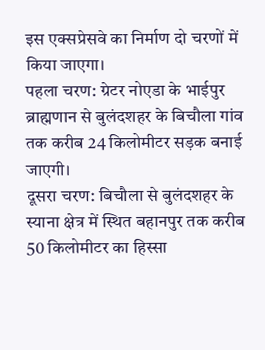इस एक्सप्रेसवे का निर्माण दो चरणों में किया जाएगा।
पहला चरण: ग्रेटर नोएडा के भाईपुर ब्राह्मणान से बुलंदशहर के बिचौला गांव तक करीब 24 किलोमीटर सड़क बनाई जाएगी।
दूसरा चरण: बिचौला से बुलंदशहर के स्याना क्षेत्र में स्थित बहानपुर तक करीब 50 किलोमीटर का हिस्सा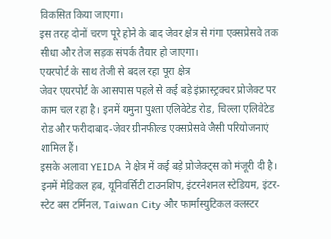विकसित किया जाएगा।
इस तरह दोनों चरण पूरे होने के बाद जेवर क्षेत्र से गंगा एक्सप्रेसवे तक सीधा और तेज सड़क संपर्क तैयार हो जाएगा।
एयरपोर्ट के साथ तेजी से बदल रहा पूरा क्षेत्र
जेवर एयरपोर्ट के आसपास पहले से कई बड़े इंफ्रास्ट्रक्चर प्रोजेक्ट पर काम चल रहा है। इनमें यमुना पुश्ता एलिवेटेड रोड, चिल्ला एलिवेटेड रोड और फरीदाबाद-जेवर ग्रीनफील्ड एक्सप्रेसवे जैसी परियोजनाएं शामिल हैं।
इसके अलावा YEIDA ने क्षेत्र में कई बड़े प्रोजेक्ट्स को मंजूरी दी है। इनमें मेडिकल हब, यूनिवर्सिटी टाउनशिप, इंटरनेशनल स्टेडियम, इंटर-स्टेट बस टर्मिनल, Taiwan City और फार्मास्युटिकल क्लस्टर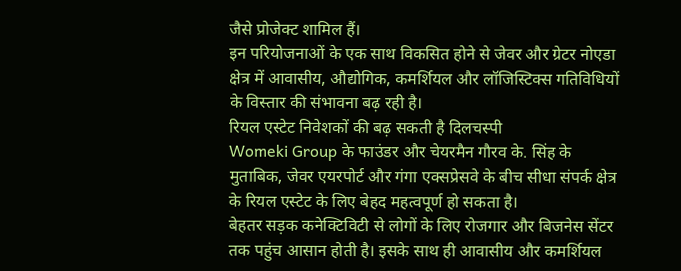जैसे प्रोजेक्ट शामिल हैं।
इन परियोजनाओं के एक साथ विकसित होने से जेवर और ग्रेटर नोएडा क्षेत्र में आवासीय, औद्योगिक, कमर्शियल और लॉजिस्टिक्स गतिविधियों के विस्तार की संभावना बढ़ रही है।
रियल एस्टेट निवेशकों की बढ़ सकती है दिलचस्पी
Womeki Group के फाउंडर और चेयरमैन गौरव के. सिंह के मुताबिक, जेवर एयरपोर्ट और गंगा एक्सप्रेसवे के बीच सीधा संपर्क क्षेत्र के रियल एस्टेट के लिए बेहद महत्वपूर्ण हो सकता है।
बेहतर सड़क कनेक्टिविटी से लोगों के लिए रोजगार और बिजनेस सेंटर तक पहुंच आसान होती है। इसके साथ ही आवासीय और कमर्शियल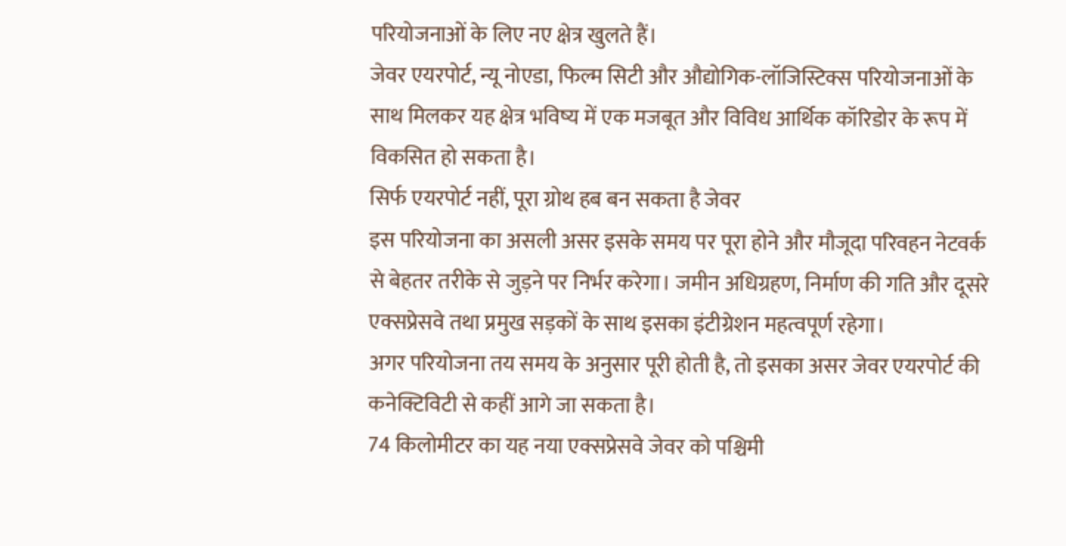परियोजनाओं के लिए नए क्षेत्र खुलते हैं।
जेवर एयरपोर्ट, न्यू नोएडा, फिल्म सिटी और औद्योगिक-लॉजिस्टिक्स परियोजनाओं के साथ मिलकर यह क्षेत्र भविष्य में एक मजबूत और विविध आर्थिक कॉरिडोर के रूप में विकसित हो सकता है।
सिर्फ एयरपोर्ट नहीं, पूरा ग्रोथ हब बन सकता है जेवर
इस परियोजना का असली असर इसके समय पर पूरा होने और मौजूदा परिवहन नेटवर्क से बेहतर तरीके से जुड़ने पर निर्भर करेगा। जमीन अधिग्रहण, निर्माण की गति और दूसरे एक्सप्रेसवे तथा प्रमुख सड़कों के साथ इसका इंटीग्रेशन महत्वपूर्ण रहेगा।
अगर परियोजना तय समय के अनुसार पूरी होती है, तो इसका असर जेवर एयरपोर्ट की कनेक्टिविटी से कहीं आगे जा सकता है।
74 किलोमीटर का यह नया एक्सप्रेसवे जेवर को पश्चिमी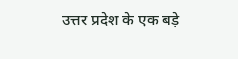उत्तर प्रदेश के एक बड़े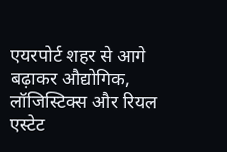एयरपोर्ट शहर से आगे बढ़ाकर औद्योगिक, लॉजिस्टिक्स और रियल एस्टेट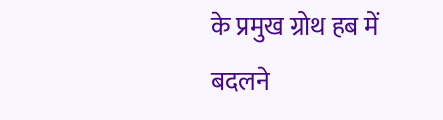के प्रमुख ग्रोथ हब में बदलने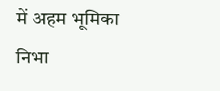में अहम भूमिका निभा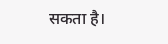सकता है।